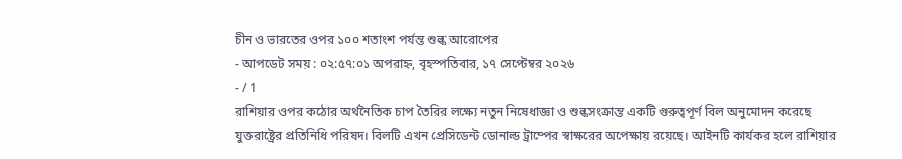চীন ও ভারতের ওপর ১০০ শতাংশ পর্যন্ত শুল্ক আরোপের
- আপডেট সময় : ০২:৫৭:০১ অপরাহ্ন, বৃহস্পতিবার, ১৭ সেপ্টেম্বর ২০২৬
- / 1
রাশিয়ার ওপর কঠোর অর্থনৈতিক চাপ তৈরির লক্ষ্যে নতুন নিষেধাজ্ঞা ও শুল্কসংক্রান্ত একটি গুরুত্বপূর্ণ বিল অনুমোদন করেছে যুক্তরাষ্ট্রের প্রতিনিধি পরিষদ। বিলটি এখন প্রেসিডেন্ট ডোনাল্ড ট্রাম্পের স্বাক্ষরের অপেক্ষায় রয়েছে। আইনটি কার্যকর হলে রাশিয়ার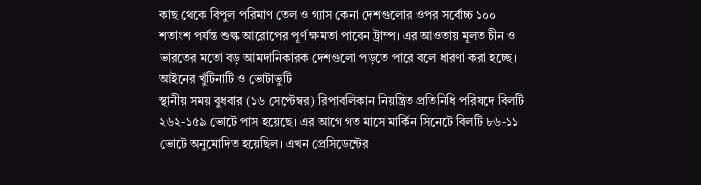কাছ থেকে বিপুল পরিমাণ তেল ও গ্যাস কেনা দেশগুলোর ওপর সর্বোচ্চ ১০০ শতাংশ পর্যন্ত শুল্ক আরোপের পূর্ণ ক্ষমতা পাবেন ট্রাম্প। এর আওতায় মূলত চীন ও ভারতের মতো বড় আমদানিকারক দেশগুলো পড়তে পারে বলে ধারণা করা হচ্ছে।
আইনের খুঁটিনাটি ও ভোটাভুটি
স্থানীয় সময় বুধবার (১৬ সেপ্টেম্বর) রিপাবলিকান নিয়ন্ত্রিত প্রতিনিধি পরিষদে বিলটি ২৬২-১৫৯ ভোটে পাস হয়েছে। এর আগে গত মাসে মার্কিন সিনেটে বিলটি ৮৬-১১ ভোটে অনুমোদিত হয়েছিল। এখন প্রেসিডেন্টের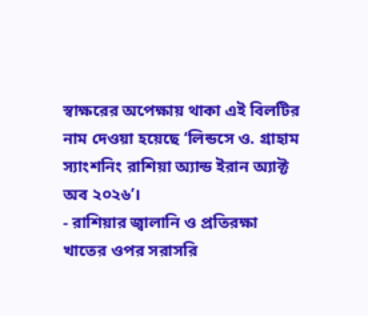স্বাক্ষরের অপেক্ষায় থাকা এই বিলটির নাম দেওয়া হয়েছে ‘লিন্ডসে ও. গ্রাহাম স্যাংশনিং রাশিয়া অ্যান্ড ইরান অ্যাক্ট অব ২০২৬’।
- রাশিয়ার জ্বালানি ও প্রতিরক্ষা খাতের ওপর সরাসরি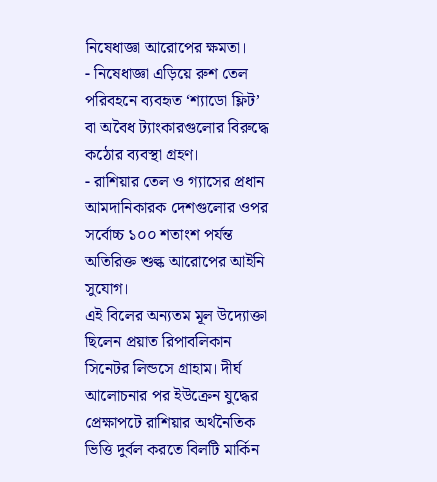নিষেধাজ্ঞা আরোপের ক্ষমতা।
- নিষেধাজ্ঞা এড়িয়ে রুশ তেল পরিবহনে ব্যবহৃত ‘শ্যাডো ফ্লিট’ বা অবৈধ ট্যাংকারগুলোর বিরুদ্ধে কঠোর ব্যবস্থা গ্রহণ।
- রাশিয়ার তেল ও গ্যাসের প্রধান আমদানিকারক দেশগুলোর ওপর সর্বোচ্চ ১০০ শতাংশ পর্যন্ত অতিরিক্ত শুল্ক আরোপের আইনি সুযোগ।
এই বিলের অন্যতম মূল উদ্যোক্তা ছিলেন প্রয়াত রিপাবলিকান সিনেটর লিন্ডসে গ্রাহাম। দীর্ঘ আলোচনার পর ইউক্রেন যুদ্ধের প্রেক্ষাপটে রাশিয়ার অর্থনৈতিক ভিত্তি দুর্বল করতে বিলটি মার্কিন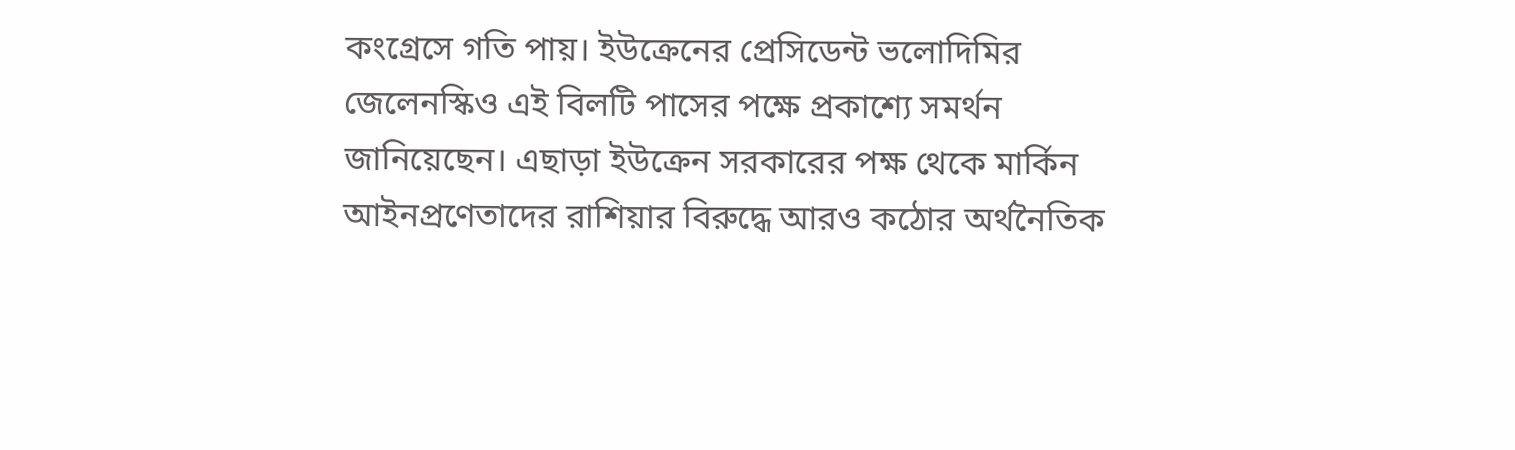কংগ্রেসে গতি পায়। ইউক্রেনের প্রেসিডেন্ট ভলোদিমির জেলেনস্কিও এই বিলটি পাসের পক্ষে প্রকাশ্যে সমর্থন জানিয়েছেন। এছাড়া ইউক্রেন সরকারের পক্ষ থেকে মার্কিন আইনপ্রণেতাদের রাশিয়ার বিরুদ্ধে আরও কঠোর অর্থনৈতিক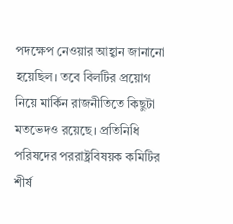পদক্ষেপ নেওয়ার আহ্বান জানানো হয়েছিল। তবে বিলটির প্রয়োগ নিয়ে মার্কিন রাজনীতিতে কিছুটা মতভেদও রয়েছে। প্রতিনিধি পরিষদের পররাষ্ট্রবিষয়ক কমিটির শীর্ষ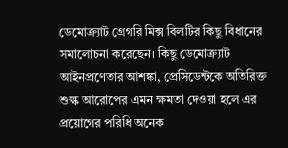ডেমোক্র্যাট গ্রেগরি মিক্স বিলটির কিছু বিধানের সমালোচনা করেছেন। কিছু ডেমোক্র্যাট আইনপ্রণেতার আশঙ্কা, প্রেসিডেন্টকে অতিরিক্ত শুল্ক আরোপের এমন ক্ষমতা দেওয়া হলে এর প্রয়োগের পরিধি অনেক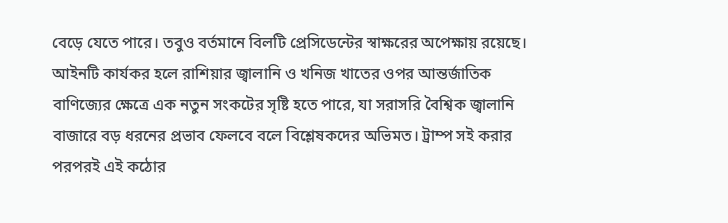বেড়ে যেতে পারে। তবুও বর্তমানে বিলটি প্রেসিডেন্টের স্বাক্ষরের অপেক্ষায় রয়েছে। আইনটি কার্যকর হলে রাশিয়ার জ্বালানি ও খনিজ খাতের ওপর আন্তর্জাতিক বাণিজ্যের ক্ষেত্রে এক নতুন সংকটের সৃষ্টি হতে পারে, যা সরাসরি বৈশ্বিক জ্বালানি বাজারে বড় ধরনের প্রভাব ফেলবে বলে বিশ্লেষকদের অভিমত। ট্রাম্প সই করার পরপরই এই কঠোর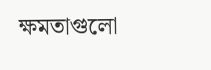ক্ষমতাগুলো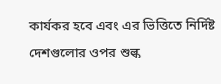কার্যকর হবে এবং এর ভিত্তিতে নির্দিষ্ট দেশগুলোর ওপর শুল্ক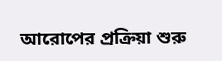আরোপের প্রক্রিয়া শুরু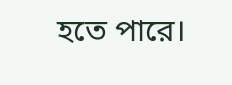হতে পারে।